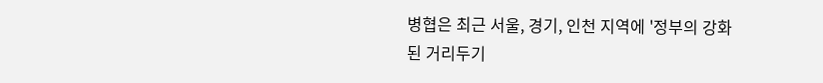병협은 최근 서울, 경기, 인천 지역에 '정부의 강화된 거리두기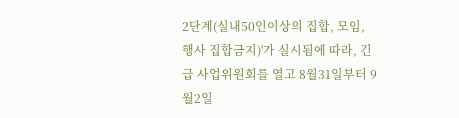2단계(실내50인이상의 집합, 모임, 행사 집합금지)'가 실시됨에 따라, 긴급 사업위원회를 열고 8월31일부터 9월2일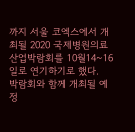까지 서울 코엑스에서 개최될 2020 국제병원의료산업박람회를 10월14~16일로 연기하기로 했다.
박람회와 함께 개최될 예정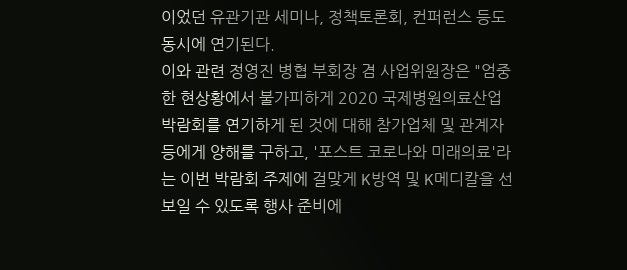이었던 유관기관 세미나, 정책토론회, 컨퍼런스 등도 동시에 연기된다.
이와 관련 정영진 병협 부회장 겸 사업위원장은 "엄중한 현상황에서 불가피하게 2020 국제병원의료산업박람회를 연기하게 된 것에 대해 참가업체 및 관계자 등에게 양해를 구하고, '포스트 코로나와 미래의료'라는 이번 박람회 주제에 걸맞게 K방역 및 K메디칼을 선보일 수 있도록 행사 준비에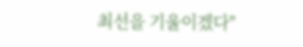최선을 기울이겠다"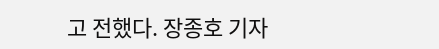고 전했다. 장종호 기자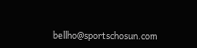bellho@sportschosun.com